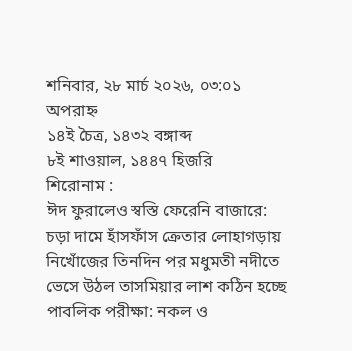শনিবার, ২৮ মার্চ ২০২৬, ০৩:০১ অপরাহ্ন
১৪ই চৈত্র, ১৪৩২ বঙ্গাব্দ
৮ই শাওয়াল, ১৪৪৭ হিজরি
শিরোনাম :
ঈদ ফুরালেও স্বস্তি ফেরেনি বাজারে: চড়া দামে হাঁসফাঁস ক্রেতার লোহাগড়ায় নিখোঁজের তিনদিন পর মধুমতী নদীতে ভেসে উঠল তাসমিয়ার লাশ কঠিন হচ্ছে পাবলিক পরীক্ষা: নকল ও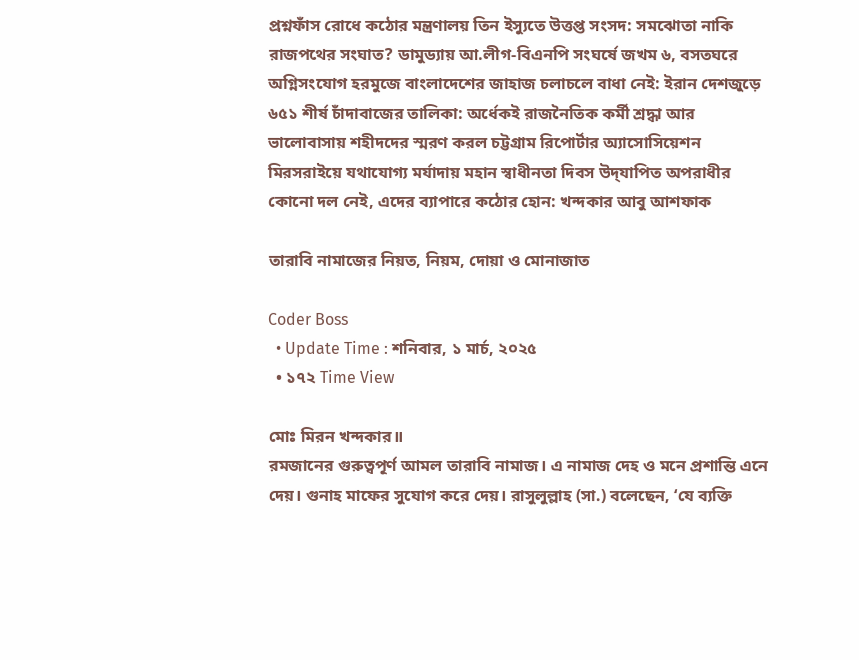প্রশ্নফাঁস রোধে কঠোর মন্ত্রণালয় তিন ইস্যুতে উত্তপ্ত সংসদ: সমঝোতা নাকি রাজপথের সংঘাত? ডামুড্যায় আ.লীগ-বিএনপি সংঘর্ষে জখম ৬, বসতঘরে অগ্নিসংযোগ হরমুজে বাংলাদেশের জাহাজ চলাচলে বাধা নেই: ইরান দেশজুড়ে ৬৫১ শীর্ষ চাঁদাবাজের তালিকা: অর্ধেকই রাজনৈতিক কর্মী শ্রদ্ধা আর ভালোবাসায় শহীদদের স্মরণ করল চট্টগ্রাম রিপোর্টার অ্যাসোসিয়েশন মিরসরাইয়ে যথাযোগ্য মর্যাদায় মহান স্বাধীনতা দিবস উদ্‌যাপিত অপরাধীর কোনো দল নেই, এদের ব্যাপারে কঠোর হোন: খন্দকার আবু আশফাক

তারাবি নামাজের নিয়ত, নিয়ম, দোয়া ও মোনাজাত

Coder Boss
  • Update Time : শনিবার, ১ মার্চ, ২০২৫
  • ১৭২ Time View

মোঃ মিরন খন্দকার॥
রমজানের গুরুত্বপূর্ণ আমল তারাবি নামাজ। এ নামাজ দেহ ও মনে প্রশান্তি এনে দেয়। গুনাহ মাফের সুযোগ করে দেয়। রাসুলুল্লাহ (সা.) বলেছেন, ‘যে ব্যক্তি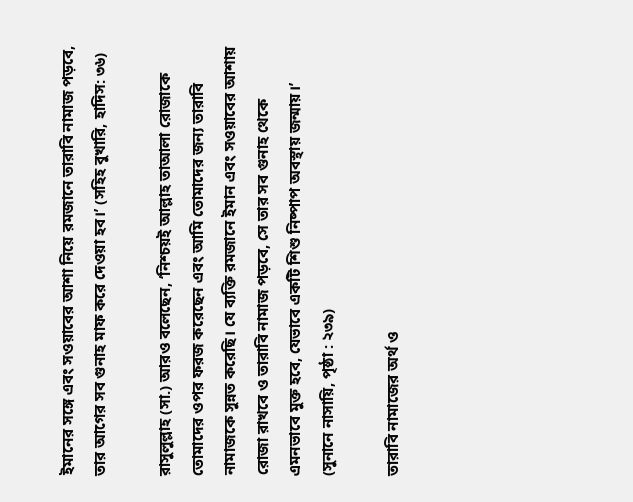ইমানের সঙ্গে এবং সওয়াবের আশা নিয়ে রমজানে তারাবি নামাজ পড়বে, তার আগের সব গুনাহ মাফ করে দেওয়া হব।’ (সহিহ বুখারি, হাদিস: ৩৬)

রাসুলুল্লাহ (সা.) আরও বলেছেন, ‘নিশ্চয়ই আল্লাহ তাআলা রোজাকে তোমাদের ওপর ফরজ করেছেন এবং আমি তোমাদের জন্য তারাবি নামাজকে সুন্নত করেছি। যে ব্যক্তি রমজানে ইমান এবং সওয়াবের আশায় রোজা রাখবে ও তারাবি নামাজ পড়বে, সে তার সব গুনাহ থেকে এমনভাবে মুক্ত হবে, যেভাবে একটি শিশু নিষ্পাপ অবস্থায় জন্মায়।’ (সুনানে নাসায়ি, পৃষ্ঠা : ২৩৯)

তারাবি নামাজের অর্থ ও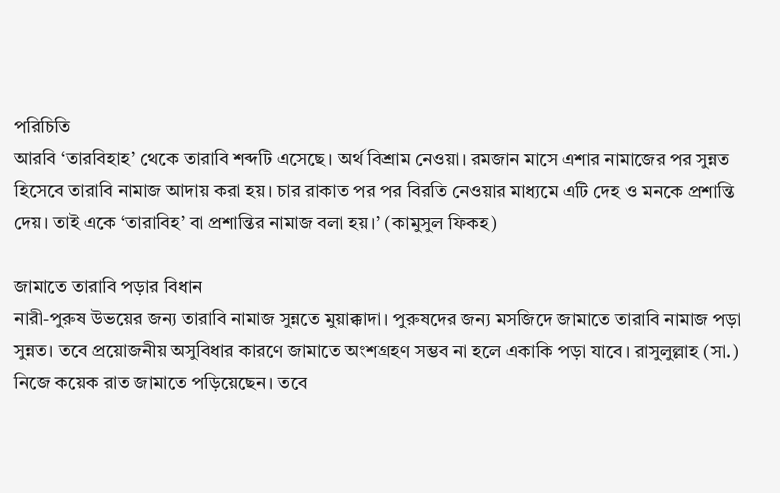পরিচিতি
আরবি ‘তারবিহাহ’ থেকে তারাবি শব্দটি এসেছে। অর্থ বিশ্রাম নেওয়া। রমজান মাসে এশার নামাজের পর সুন্নত হিসেবে তারাবি নামাজ আদায় করা হয়। চার রাকাত পর পর বিরতি নেওয়ার মাধ্যমে এটি দেহ ও মনকে প্রশান্তি দেয়। তাই একে ‘তারাবিহ’ বা প্রশান্তির নামাজ বলা হয়।’ (কামুসুল ফিকহ)

জামাতে তারাবি পড়ার বিধান
নারী-পুরুষ উভয়ের জন্য তারাবি নামাজ সুন্নতে মুয়াক্কাদা। পুরুষদের জন্য মসজিদে জামাতে তারাবি নামাজ পড়া সুন্নত। তবে প্রয়োজনীয় অসুবিধার কারণে জামাতে অংশগ্রহণ সম্ভব না হলে একাকি পড়া যাবে। রাসুলুল্লাহ (সা.) নিজে কয়েক রাত জামাতে পড়িয়েছেন। তবে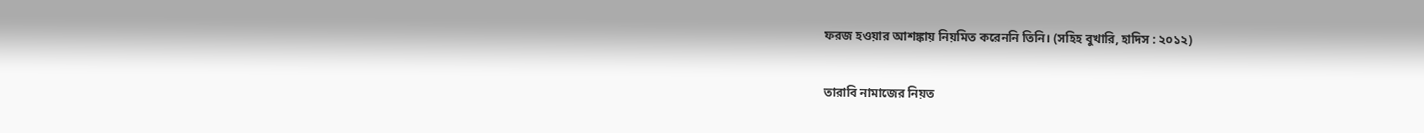ফরজ হওয়ার আশঙ্কায় নিয়মিত করেননি তিনি। (সহিহ বুখারি, হাদিস : ২০১২)

তারাবি নামাজের নিয়ত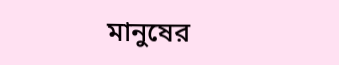মানুষের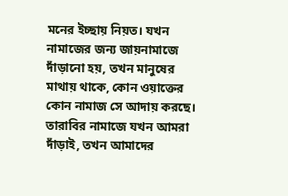মনের ইচ্ছায় নিয়ত। যখন নামাজের জন্য জায়নামাজে দাঁড়ানো হয়, তখন মানুষের মাথায় থাকে, কোন ওয়াক্তের কোন নামাজ সে আদায় করছে। তারাবির নামাজে যখন আমরা দাঁড়াই, তখন আমাদের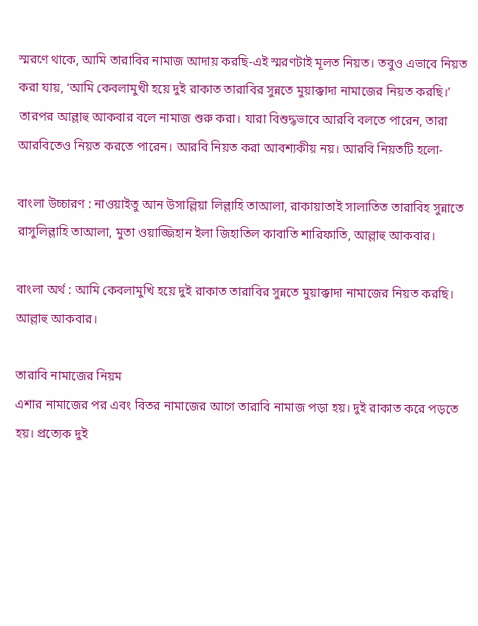স্মরণে থাকে, আমি তারাবির নামাজ আদায় করছি-এই স্মরণটাই মূলত নিয়ত। তবুও এভাবে নিয়ত করা যায়, ‘আমি কেবলামুখী হয়ে দুই রাকাত তারাবির সুন্নতে মুয়াক্কাদা নামাজের নিয়ত করছি।’ তারপর আল্লাহু আকবার বলে নামাজ শুরু করা। যারা বিশুদ্ধভাবে আরবি বলতে পারেন, তারা আরবিতেও নিয়ত করতে পারেন। আরবি নিয়ত করা আবশ্যকীয় নয়। আরবি নিয়তটি হলো-

বাংলা উচ্চারণ : নাওয়াইতু আন উসাল্লিয়া লিল্লাহি তাআলা, রাকায়াতাই সালাতিত তারাবিহ সুন্নাতে রাসুলিল্লাহি তাআলা, মুতা ওয়াজ্জিহান ইলা জিহাতিল কাবাতি শারিফাতি, আল্লাহু আকবার।

বাংলা অর্থ : আমি কেবলামুখি হয়ে দুই রাকাত তারাবির সুন্নতে মুয়াক্কাদা নামাজের নিয়ত করছি। আল্লাহু আকবার।

তারাবি নামাজের নিয়ম
এশার নামাজের পর এবং বিতর নামাজের আগে তারাবি নামাজ পড়া হয়। দুই রাকাত করে পড়তে হয়। প্রত্যেক দুই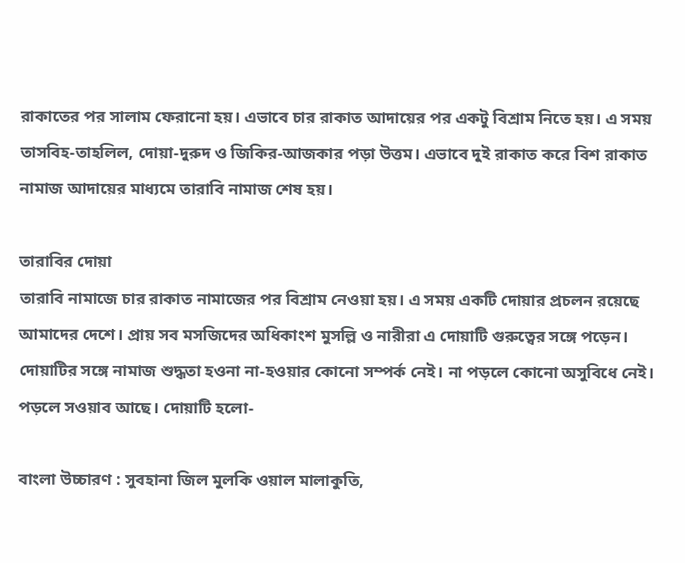রাকাতের পর সালাম ফেরানো হয়। এভাবে চার রাকাত আদায়ের পর একটু বিশ্রাম নিতে হয়। এ সময় তাসবিহ-তাহলিল, দোয়া-দুরুদ ও জিকির-আজকার পড়া উত্তম। এভাবে দুই রাকাত করে বিশ রাকাত নামাজ আদায়ের মাধ্যমে তারাবি নামাজ শেষ হয়।

তারাবির দোয়া
তারাবি নামাজে চার রাকাত নামাজের পর বিশ্রাম নেওয়া হয়। এ সময় একটি দোয়ার প্রচলন রয়েছে আমাদের দেশে। প্রায় সব মসজিদের অধিকাংশ মুসল্লি ও নারীরা এ দোয়াটি গুরুত্বের সঙ্গে পড়েন। দোয়াটির সঙ্গে নামাজ শুদ্ধতা হওনা না-হওয়ার কোনো সম্পর্ক নেই। না পড়লে কোনো অসুবিধে নেই। পড়লে সওয়াব আছে। দোয়াটি হলো-

বাংলা উচ্চারণ : সুবহানা জিল মুলকি ওয়াল মালাকুতি,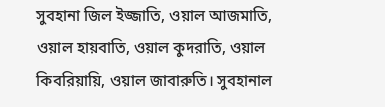সুবহানা জিল ইজ্জাতি, ওয়াল আজমাতি, ওয়াল হায়বাতি, ওয়াল কুদরাতি, ওয়াল কিবরিয়ায়ি, ওয়াল জাবারুতি। সুবহানাল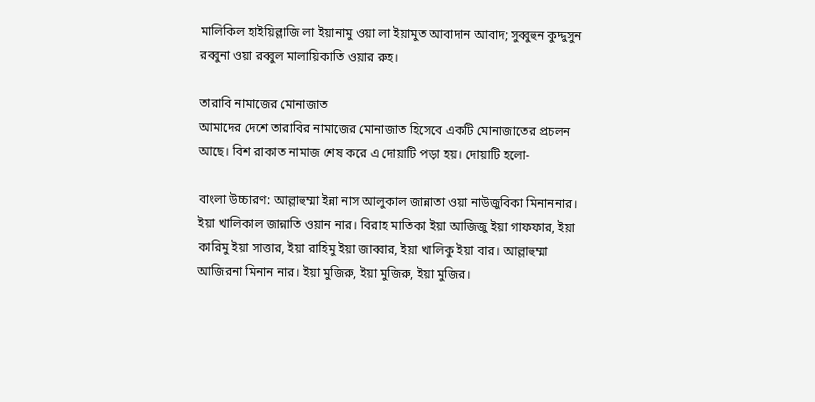মালিকিল হাইয়িল্লাজি লা ইয়ানামু ওয়া লা ইয়ামুত আবাদান আবাদ; সুব্বুহুন কুদ্দুসুন রব্বুনা ওয়া রব্বুল মালায়িকাতি ওয়ার রুহ।

তারাবি নামাজের মোনাজাত
আমাদের দেশে তারাবির নামাজের মোনাজাত হিসেবে একটি মোনাজাতের প্রচলন আছে। বিশ রাকাত নামাজ শেষ করে এ দোয়াটি পড়া হয়। দোয়াটি হলো-

বাংলা উচ্চারণ: আল্লাহুম্মা ইন্না নাস আলুকাল জান্নাতা ওয়া নাউজুবিকা মিনাননার। ইয়া খালিকাল জান্নাতি ওয়ান নার। বিরাহ মাতিকা ইয়া আজিজু ইয়া গাফফার, ইয়া কারিমু ইয়া সাত্তার, ইয়া রাহিমু ইয়া জাব্বার, ইয়া খালিকু ইয়া বার। আল্লাহুম্মা আজিরনা মিনান নার। ইয়া মুজিরু, ইয়া মুজিরু, ইয়া মুজির।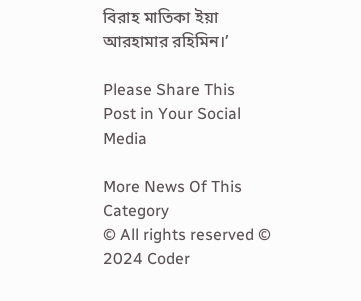বিরাহ মাতিকা ইয়া আরহামার রহিমিন।’

Please Share This Post in Your Social Media

More News Of This Category
© All rights reserved © 2024 Coder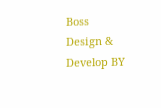Boss
Design & Develop BY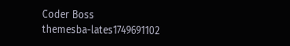Coder Boss
themesba-lates1749691102